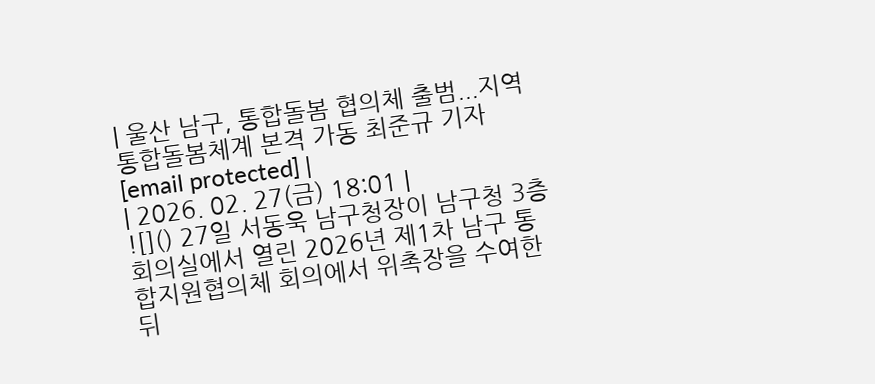| 울산 남구, 통합돌봄 협의체 출범...지역 통합돌봄체계 본격 가동 최준규 기자 [email protected] |
| 2026. 02. 27(금) 18:01 |
![]() 27일 서동욱 남구청장이 남구청 3층 회의실에서 열린 2026년 제1차 남구 통합지원협의체 회의에서 위촉장을 수여한 뒤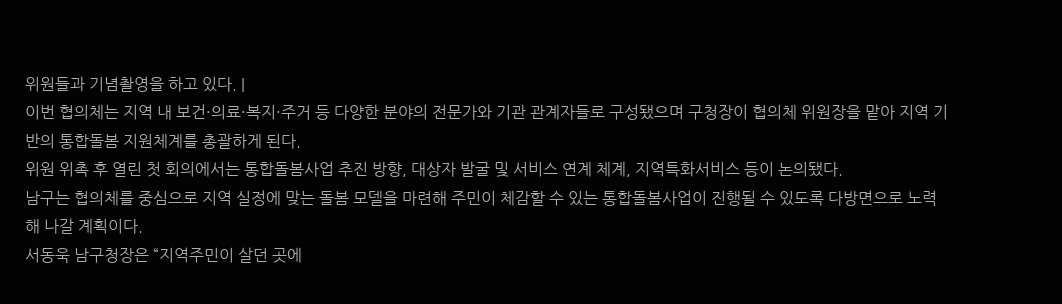위원들과 기념촬영을 하고 있다. |
이번 협의체는 지역 내 보건·의료·복지·주거 등 다양한 분야의 전문가와 기관 관계자들로 구성됐으며 구청장이 협의체 위원장을 맡아 지역 기반의 통합돌봄 지원체계를 총괄하게 된다.
위원 위촉 후 열린 첫 회의에서는 통합돌봄사업 추진 방향, 대상자 발굴 및 서비스 연계 체계, 지역특화서비스 등이 논의됐다.
남구는 협의체를 중심으로 지역 실정에 맞는 돌봄 모델을 마련해 주민이 체감할 수 있는 통합돌봄사업이 진행될 수 있도록 다방면으로 노력해 나갈 계획이다.
서동욱 남구청장은 “지역주민이 살던 곳에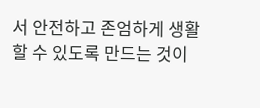서 안전하고 존엄하게 생활할 수 있도록 만드는 것이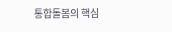통합돌봄의 핵심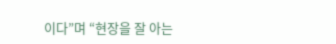이다”며 “현장을 잘 아는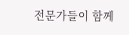전문가들이 함께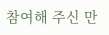참여해 주신 만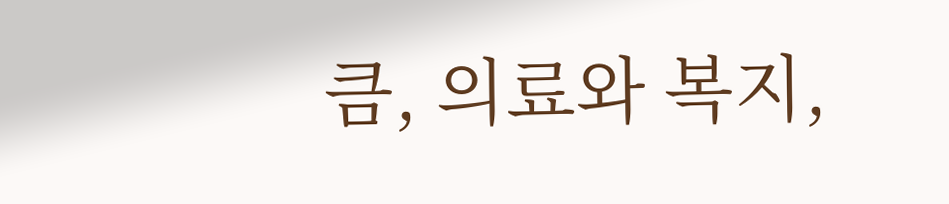큼, 의료와 복지,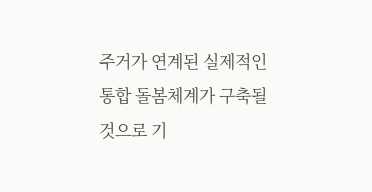주거가 연계된 실제적인 통합 돌봄체계가 구축될 것으로 기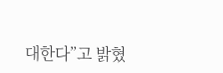대한다”고 밝혔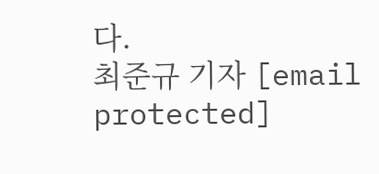다.
최준규 기자 [email protected]